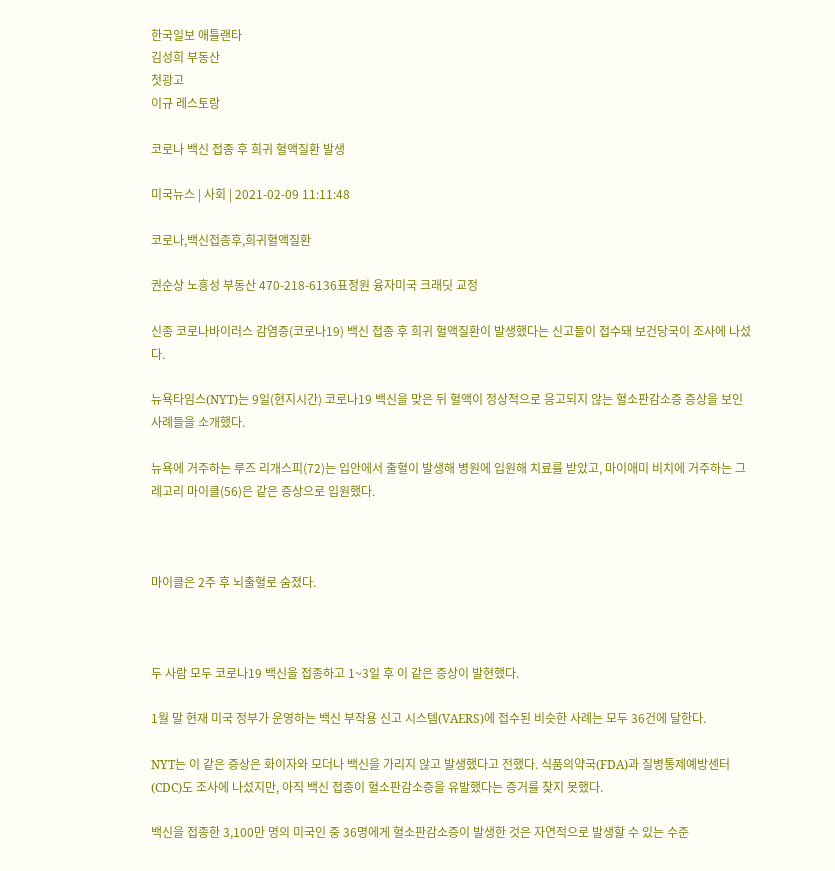한국일보 애틀랜타
김성희 부동산
첫광고
이규 레스토랑

코로나 백신 접종 후 희귀 혈액질환 발생

미국뉴스 | 사회 | 2021-02-09 11:11:48

코로나,백신접종후,희귀혈액질환

권순상 노흥성 부동산 470-218-6136표정원 융자미국 크래딧 교정

신종 코로나바이러스 감염증(코로나19) 백신 접종 후 희귀 혈액질환이 발생했다는 신고들이 접수돼 보건당국이 조사에 나섰다.

뉴욕타임스(NYT)는 9일(현지시간) 코로나19 백신을 맞은 뒤 혈액이 정상적으로 응고되지 않는 혈소판감소증 증상을 보인 사례들을 소개했다.

뉴욕에 거주하는 루즈 리개스피(72)는 입안에서 출혈이 발생해 병원에 입원해 치료를 받았고, 마이애미 비치에 거주하는 그레고리 마이클(56)은 같은 증상으로 입원했다.



마이클은 2주 후 뇌출혈로 숨졌다.



두 사람 모두 코로나19 백신을 접종하고 1~3일 후 이 같은 증상이 발현했다.

1월 말 현재 미국 정부가 운영하는 백신 부작용 신고 시스템(VAERS)에 접수된 비슷한 사례는 모두 36건에 달한다.

NYT는 이 같은 증상은 화이자와 모더나 백신을 가리지 않고 발생했다고 전했다. 식품의약국(FDA)과 질병통제예방센터(CDC)도 조사에 나섰지만, 아직 백신 접종이 혈소판감소증을 유발했다는 증거를 찾지 못했다.

백신을 접종한 3,100만 명의 미국인 중 36명에게 혈소판감소증이 발생한 것은 자연적으로 발생할 수 있는 수준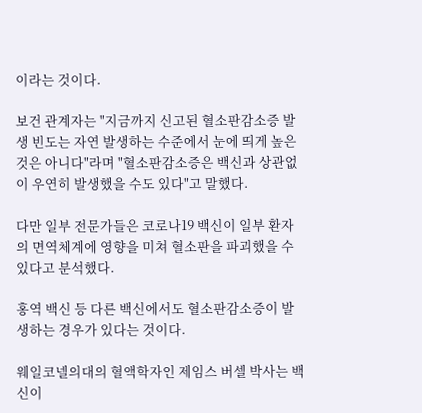이라는 것이다.

보건 관계자는 "지금까지 신고된 혈소판감소증 발생 빈도는 자연 발생하는 수준에서 눈에 띄게 높은 것은 아니다"라며 "혈소판감소증은 백신과 상관없이 우연히 발생했을 수도 있다"고 말했다.

다만 일부 전문가들은 코로나19 백신이 일부 환자의 면역체계에 영향을 미쳐 혈소판을 파괴했을 수 있다고 분석했다.

홍역 백신 등 다른 백신에서도 혈소판감소증이 발생하는 경우가 있다는 것이다.

웨일코넬의대의 혈액학자인 제임스 버셀 박사는 백신이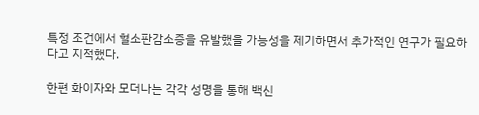특정 조건에서 혈소판감소증을 유발했을 가능성을 제기하면서 추가적인 연구가 필요하다고 지적했다.

한편 화이자와 모더나는 각각 성명을 통해 백신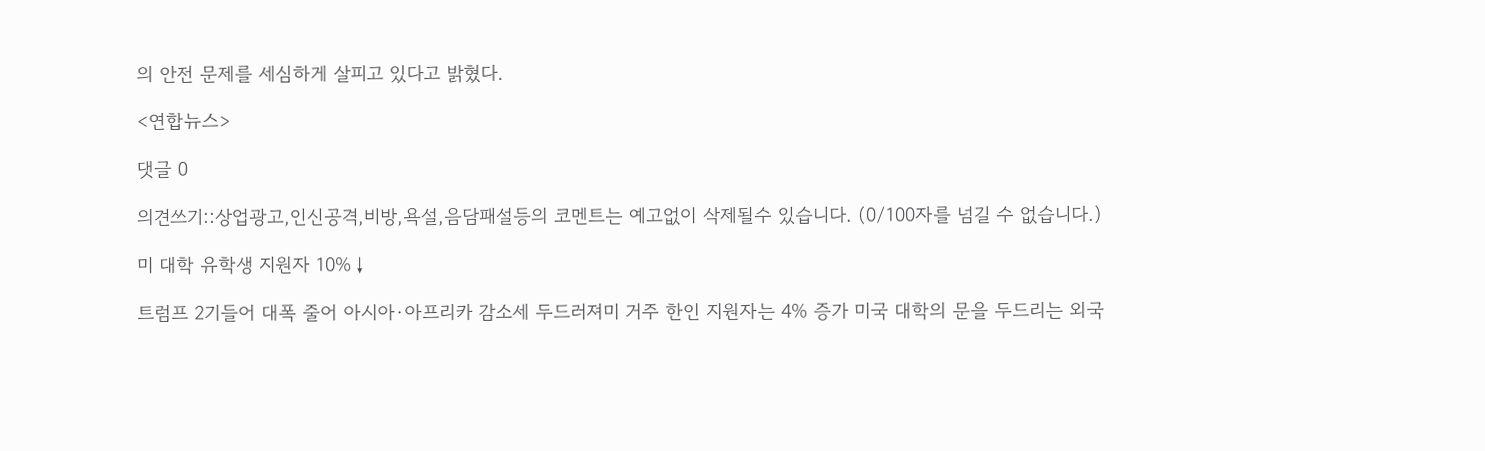의 안전 문제를 세심하게 살피고 있다고 밝혔다.

<연합뉴스>

댓글 0

의견쓰기::상업광고,인신공격,비방,욕설,음담패설등의 코멘트는 예고없이 삭제될수 있습니다. (0/100자를 넘길 수 없습니다.)

미 대학 유학생 지원자 10%↓

트럼프 2기들어 대폭 줄어 아시아·아프리카 감소세 두드러져미 거주 한인 지원자는 4% 증가 미국 대학의 문을 두드리는 외국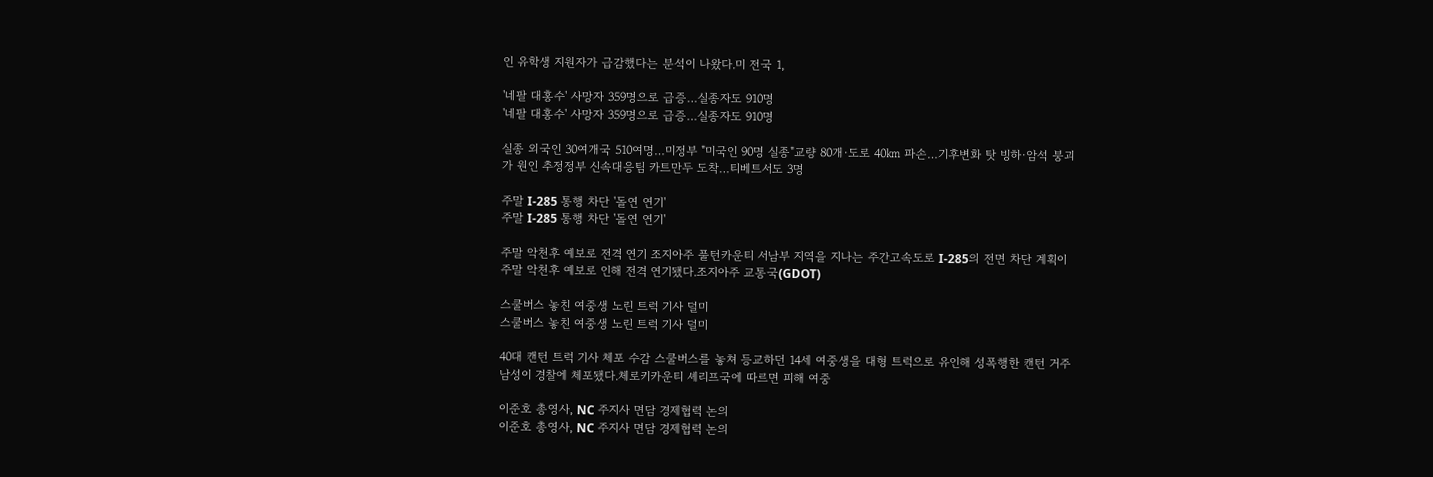인 유학생 지원자가 급감했다는 분석이 나왔다.미 전국 1,

'네팔 대홍수' 사망자 359명으로 급증…실종자도 910명
'네팔 대홍수' 사망자 359명으로 급증…실종자도 910명

실종 외국인 30여개국 510여명…미정부 "미국인 90명 실종"교량 80개·도로 40㎞ 파손…기후변화 탓 빙하·암석 붕괴가 원인 추정정부 신속대응팀 카트만두 도착…티베트서도 3명

주말 I-285 통행 차단 '돌연 연기'
주말 I-285 통행 차단 '돌연 연기'

주말 악천후 예보로 전격 연기 조지아주 풀턴카운티 서남부 지역을 지나는 주간고속도로 I-285의 전면 차단 계획이 주말 악천후 예보로 인해 전격 연기됐다.조지아주 교통국(GDOT)

스쿨버스 놓친 여중생 노린 트럭 기사 덜미
스쿨버스 놓친 여중생 노린 트럭 기사 덜미

40대 캔턴 트럭 기사 체포 수감 스쿨버스를 놓쳐 등교하던 14세 여중생을 대형 트럭으로 유인해 성폭행한 캔턴 거주 남성이 경찰에 체포됐다.체로키카운티 셰리프국에 따르면 피해 여중

이준호 총영사, NC 주지사 면담 경제협력 논의
이준호 총영사, NC 주지사 면담 경제협력 논의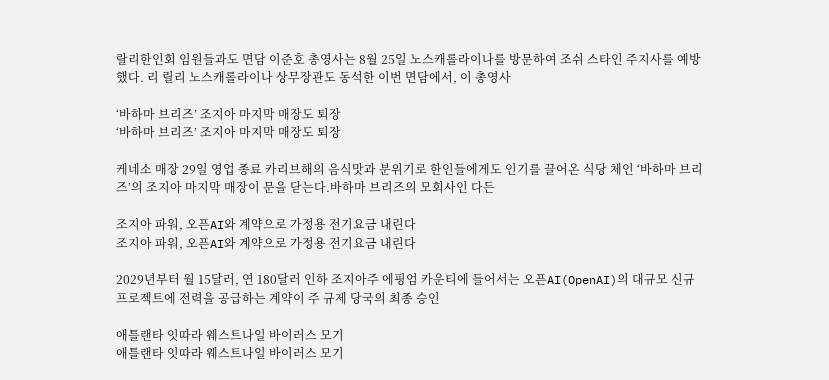랄리한인회 임원들과도 면담 이준호 총영사는 8월 25일 노스캐롤라이나를 방문하여 조쉬 스타인 주지사를 예방했다. 리 릴리 노스캐롤라이나 상무장관도 동석한 이번 면담에서, 이 총영사

‘바하마 브리즈’ 조지아 마지막 매장도 퇴장
‘바하마 브리즈’ 조지아 마지막 매장도 퇴장

케네소 매장 29일 영업 종료 카리브해의 음식맛과 분위기로 한인들에게도 인기를 끌어온 식당 체인 ‘바하마 브리즈’의 조지아 마지막 매장이 문을 닫는다.바하마 브리즈의 모회사인 다든

조지아 파워, 오픈AI와 계약으로 가정용 전기요금 내린다
조지아 파워, 오픈AI와 계약으로 가정용 전기요금 내린다

2029년부터 월 15달러, 연 180달러 인하 조지아주 에핑엄 카운티에 들어서는 오픈AI(OpenAI)의 대규모 신규 프로젝트에 전력을 공급하는 계약이 주 규제 당국의 최종 승인

애틀랜타 잇따라 웨스트나일 바이러스 모기
애틀랜타 잇따라 웨스트나일 바이러스 모기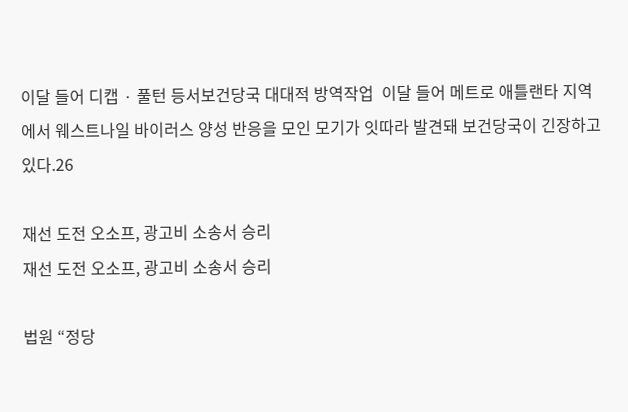이달 들어 디캡 ∙ 풀턴 등서보건당국 대대적 방역작업  이달 들어 메트로 애틀랜타 지역에서 웨스트나일 바이러스 양성 반응을 모인 모기가 잇따라 발견돼 보건당국이 긴장하고 있다.26

재선 도전 오소프, 광고비 소송서 승리
재선 도전 오소프, 광고비 소송서 승리

법원 “정당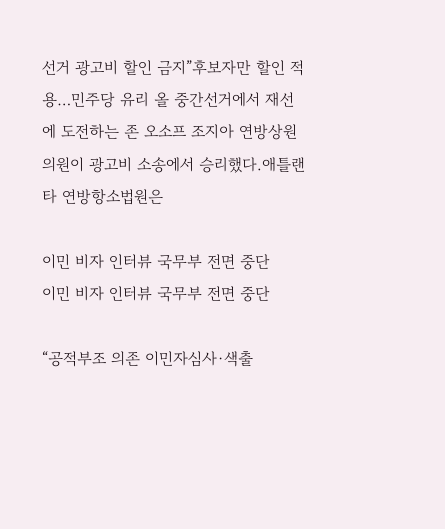선거 광고비 할인 금지”후보자만 할인 적용…민주당 유리 올 중간선거에서 재선에 도전하는 존 오소프 조지아 연방상원의원이 광고비 소송에서 승리했다.애틀랜타 연방항소법원은

이민 비자 인터뷰 국무부 전면 중단
이민 비자 인터뷰 국무부 전면 중단

“공적부조 의존 이민자심사·색출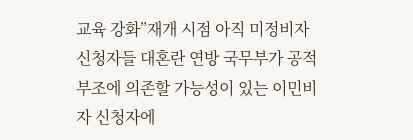교육 강화”재개 시점 아직 미정비자 신청자들 대혼란 연방 국무부가 공적부조에 의존할 가능성이 있는 이민비자 신청자에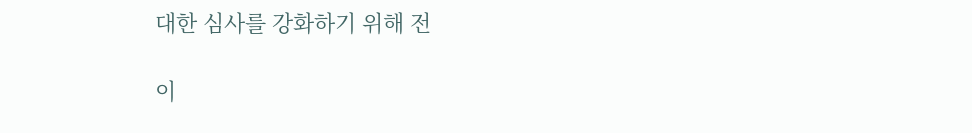대한 심사를 강화하기 위해 전

이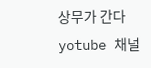상무가 간다 yotube 채널